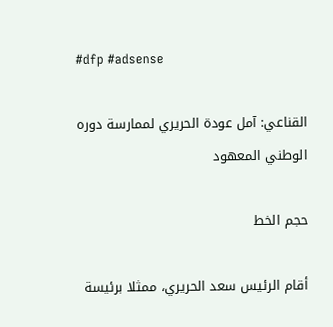#dfp #adsense

القناعي: آمل عودة الحريري لممارسة دوره الوطني المعهود

حجم الخط

أقام الرئيس سعد الحريري، ممثلا برئيسة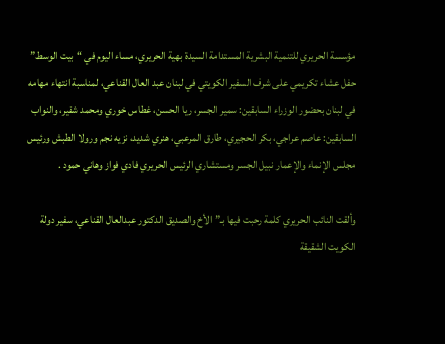مؤسسة الحريري للتنمية البشرية المستدامة السيدة بهية الحريري، مساء اليوم في “بيت الوسط” حفل عشاء تكريمي على شرف السفير الكويتي في لبنان عبد العال القناعي، لمناسبة انتهاء مهامه في لبنان بحضور الوزراء السابقين: سمير الجسر، ريا الحسن، غطاس خوري ومحمد شقير، والنواب السابقين: عاصم عراجي، بكر الحجيري، طارق المرعبي، هنري شديد، نزيه نجم ورولا الطبش ورئيس مجلس الإنماء والإعمار نبيل الجسر ومستشاري الرئيس الحريري فادي فواز وهاني حمود .

وألقت النائب الحريري كلمة رحبت فيها بـ”الأخ والصديق الدكتور عبدالعال القناعي، سفير دولة الكويت الشقيقة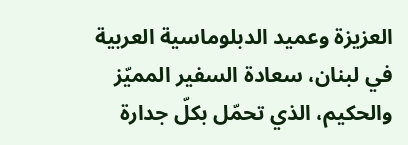العزيزة وعميد الدبلوماسية العربية في لبنان، سعادة السفير المميّز والحكيم، الذي تحمّل بكلّ جدارة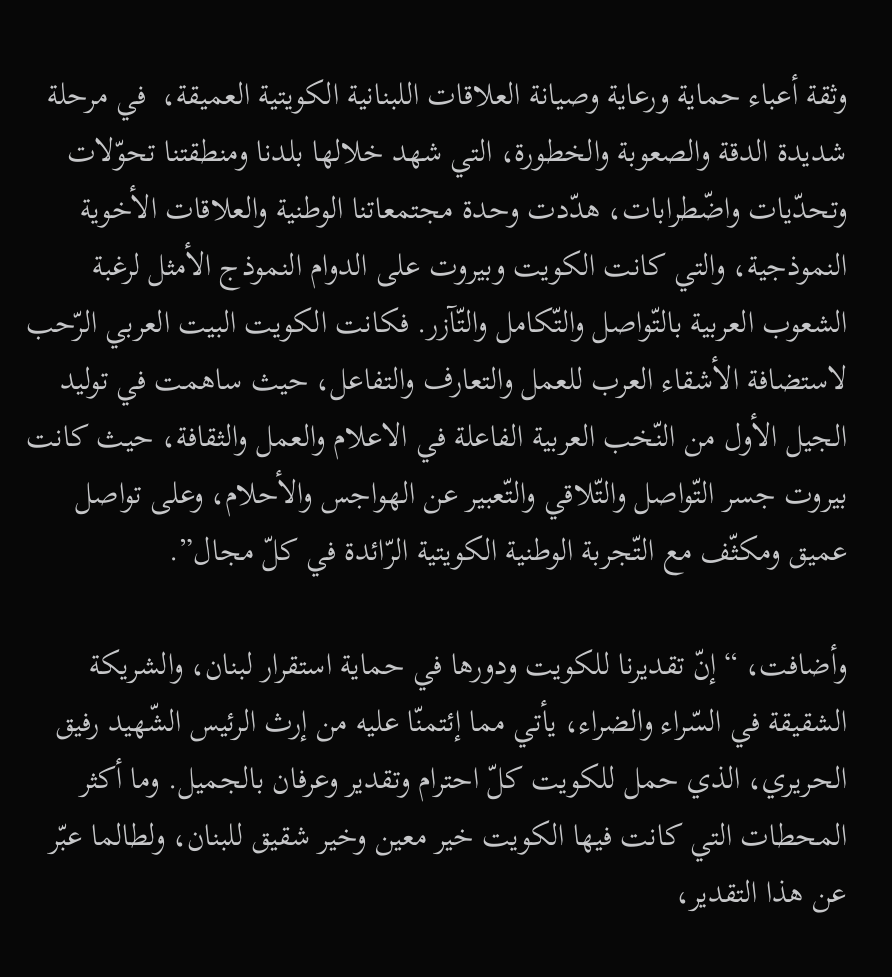وثقة أعباء حماية ورعاية وصيانة العلاقات اللبنانية الكويتية العميقة،  في مرحلة شديدة الدقة والصعوبة والخطورة، التي شهد خلالها بلدنا ومنطقتنا تحوّلات وتحدّيات واضّطرابات، هدّدت وحدة مجتمعاتنا الوطنية والعلاقات الأخوية النموذجية، والتي كانت الكويت وبيروت على الدوام النموذج الأمثل لرغبة الشعوب العربية بالتّواصل والتّكامل والتّآزر. فكانت الكويت البيت العربي الرّحب لاستضافة الأشقاء العرب للعمل والتعارف والتفاعل، حيث ساهمت في توليد الجيل الأول من النّخب العربية الفاعلة في الاعلام والعمل والثقافة، حيث كانت بيروت جسر التّواصل والتّلاقي والتّعبير عن الهواجس والأحلام، وعلى تواصل عميق ومكثّف مع التّجربة الوطنية الكويتية الرّائدة في كلّ مجال”.

وأضافت، “إنّ تقديرنا للكويت ودورها في حماية استقرار لبنان، والشريكة الشقيقة في السّراء والضراء، يأتي مما إئتمنّا عليه من إرث الرئيس الشّهيد رفيق الحريري، الذي حمل للكويت كلّ احترام وتقدير وعرفان بالجميل. وما أكثر المحطات التي كانت فيها الكويت خير معين وخير شقيق للبنان، ولطالما عبّر عن هذا التقدير،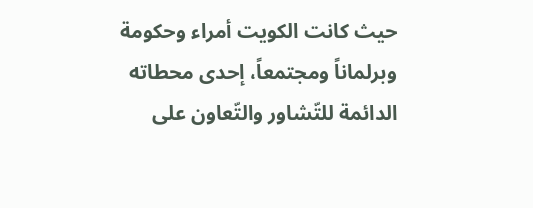حيث كانت الكويت أمراء وحكومة وبرلماناً ومجتمعاً، إحدى محطاته الدائمة للتّشاور والتّعاون على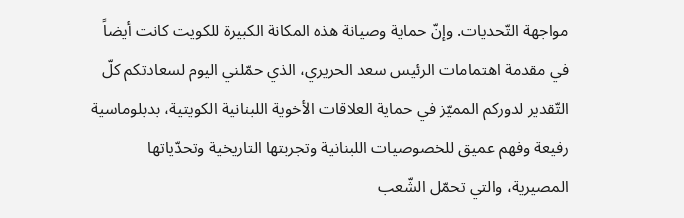مواجهة التّحديات. وإنّ حماية وصيانة هذه المكانة الكبيرة للكويت كانت أيضاً في مقدمة اهتمامات الرئيس سعد الحريري، الذي حمّلني اليوم لسعادتكم كلّ التّقدير لدوركم المميّز في حماية العلاقات الأخوية اللبنانية الكويتية، بدبلوماسية رفيعة وفهم عميق للخصوصيات اللبنانية وتجربتها التاريخية وتحدّياتها المصيرية، والتي تحمّل الشّعب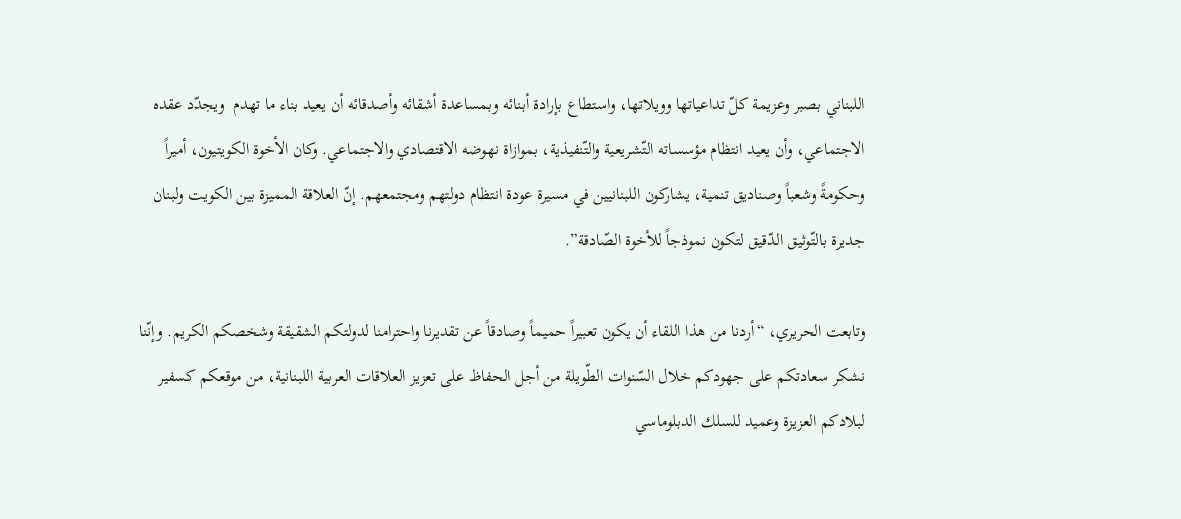اللبناني بصبر وعزيمة كلّ تداعياتها وويلاتها، واستطاع بإرادة أبنائه وبمساعدة أشقائه وأصدقائه أن يعيد بناء ما تهدم  ويجدّد عقده الاجتماعي، وأن يعيد انتظام مؤسساته التّشريعية والتّنفيذية، بموازاة نهوضه الاقتصادي والاجتماعي. وكان الأخوة الكويتيون، أميراً وحكومةً وشعباً وصناديق تنمية، يشاركون اللبنانيين في مسيرة عودة انتظام دولتهم ومجتمعهم. إنّ العلاقة المميزة بين الكويت ولبنان جديرة بالتّوثيق الدّقيق لتكون نموذجاً للأخوة الصّادقة”.

وتابعت الحريري، “أردنا من هذا اللقاء أن يكون تعبيراً حميماً وصادقاً عن تقديرنا واحترامنا لدولتكم الشقيقة وشخصكم الكريم. وإنّنا نشكر سعادتكم على جهودكم خلال السّنوات الطّويلة من أجل الحفاظ على تعزيز العلاقات العربية اللبنانية، من موقعكم كسفير لبلادكم العزيزة وعميد للسلك الدبلوماسي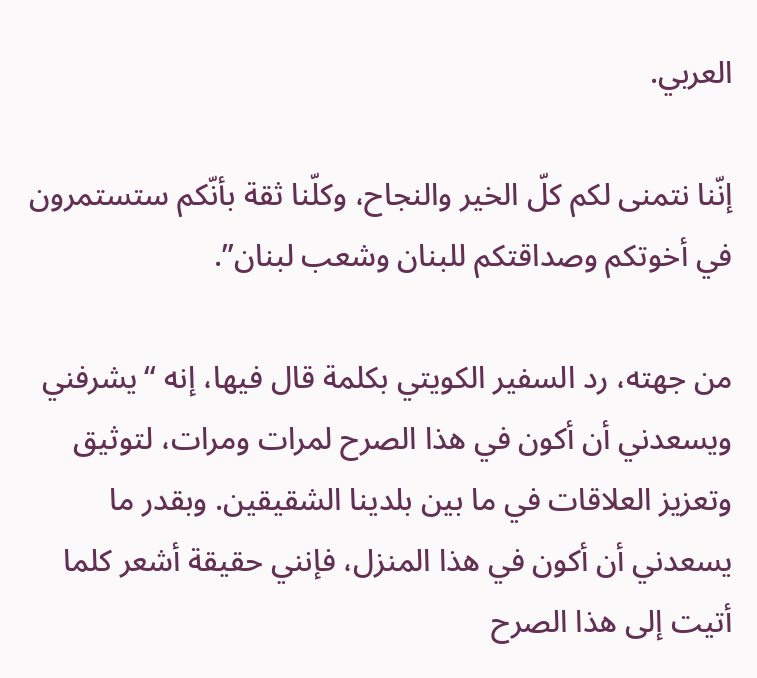العربي.

إنّنا نتمنى لكم كلّ الخير والنجاح، وكلّنا ثقة بأنّكم ستستمرون في أخوتكم وصداقتكم للبنان وشعب لبنان”.

من جهته، رد السفير الكويتي بكلمة قال فيها، إنه “يشرفني ويسعدني أن أكون في هذا الصرح لمرات ومرات، لتوثيق وتعزيز العلاقات في ما بين بلدينا الشقيقين. وبقدر ما يسعدني أن أكون في هذا المنزل، فإنني حقيقة أشعر كلما أتيت إلى هذا الصرح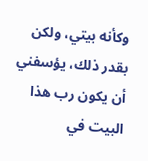وكأنه بيتي، ولكن بقدر ذلك، يؤسفني أن يكون رب هذا البيت في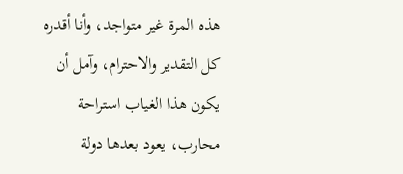هذه المرة غير متواجد، وأنا أقدره كل التقدير والاحترام، وآمل أن يكون هذا الغياب استراحة محارب، يعود بعدها دولة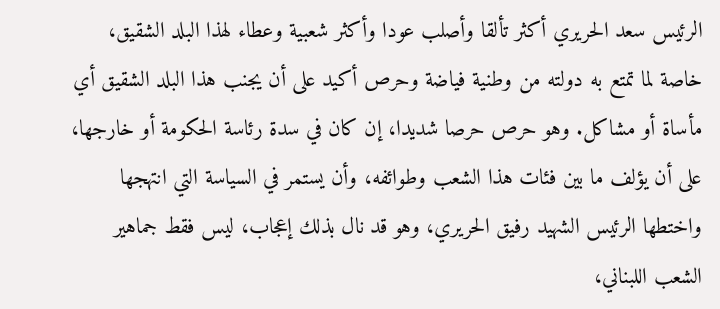الرئيس سعد الحريري أكثر تألقا وأصلب عودا وأكثر شعبية وعطاء لهذا البلد الشقيق، خاصة لما تمتع به دولته من وطنية فياضة وحرص أكيد على أن يجنب هذا البلد الشقيق أي مأساة أو مشاكل. وهو حرص حرصا شديدا، إن كان في سدة رئاسة الحكومة أو خارجها، على أن يؤلف ما بين فئات هذا الشعب وطوائفه، وأن يستمر في السياسة التي انتهجها واختطها الرئيس الشهيد رفيق الحريري، وهو قد نال بذلك إعجاب، ليس فقط جماهير الشعب اللبناني،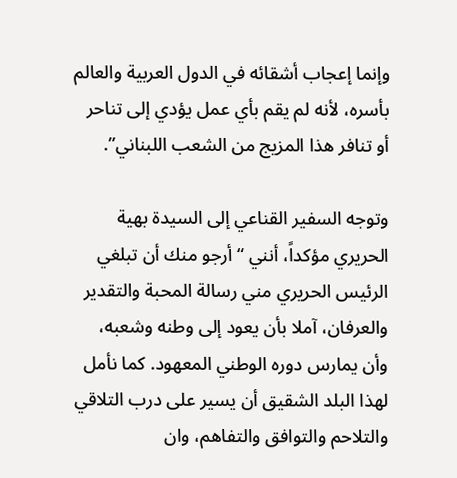وإنما إعجاب أشقائه في الدول العربية والعالم بأسره، لأنه لم يقم بأي عمل يؤدي إلى تناحر أو تنافر هذا المزيج من الشعب اللبناني”.

وتوجه السفير القناعي إلى السيدة بهية الحريري مؤكداً، أنني “أرجو منك أن تبلغي الرئيس الحريري مني رسالة المحبة والتقدير والعرفان، آملا بأن يعود إلى وطنه وشعبه، وأن يمارس دوره الوطني المعهود. كما نأمل لهذا البلد الشقيق أن يسير على درب التلاقي والتلاحم والتوافق والتفاهم، وان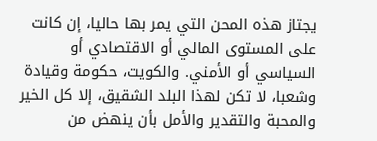يجتاز هذه المحن التي يمر بها حاليا، إن كانت على المستوى المالي أو الاقتصادي أو السياسي أو الأمني. والكويت، حكومة وقيادة وشعبا، لا تكن لهذا البلد الشقيق، إلا كل الخير والمحبة والتقدير والأمل بأن ينهض من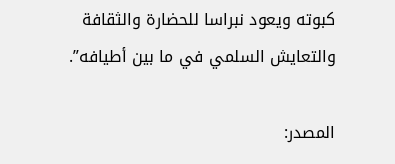كبوته ويعود نبراسا للحضارة والثقافة والتعايش السلمي في ما بين أطيافه”.

المصدر: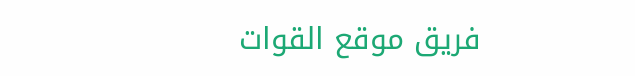فريق موقع القوات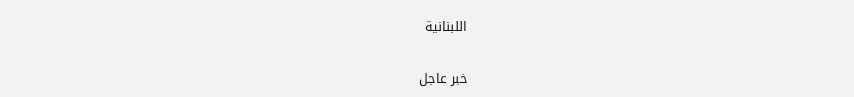اللبنانية

خبر عاجل